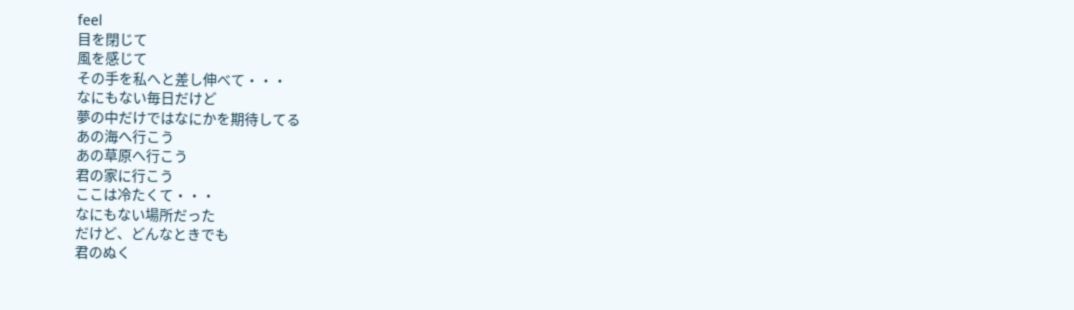feel
目を閉じて
風を感じて
その手を私へと差し伸べて・・・
なにもない毎日だけど
夢の中だけではなにかを期待してる
あの海へ行こう
あの草原へ行こう
君の家に行こう
ここは冷たくて・・・
なにもない場所だった
だけど、どんなときでも
君のぬく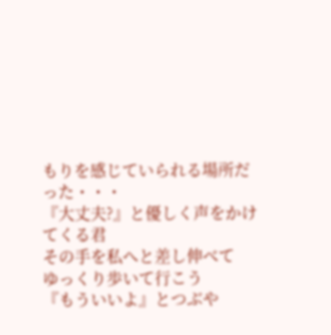もりを感じていられる場所だった・・・
『大丈夫?』と優しく声をかけてくる君
その手を私へと差し伸べて
ゆっくり歩いて行こう
『もういいよ』とつぶや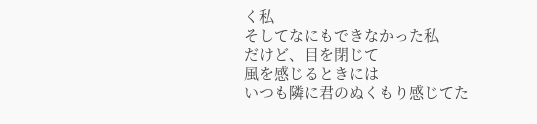く私
そしてなにもできなかった私
だけど、目を閉じて
風を感じるときには
いつも隣に君のぬくもり感じてた